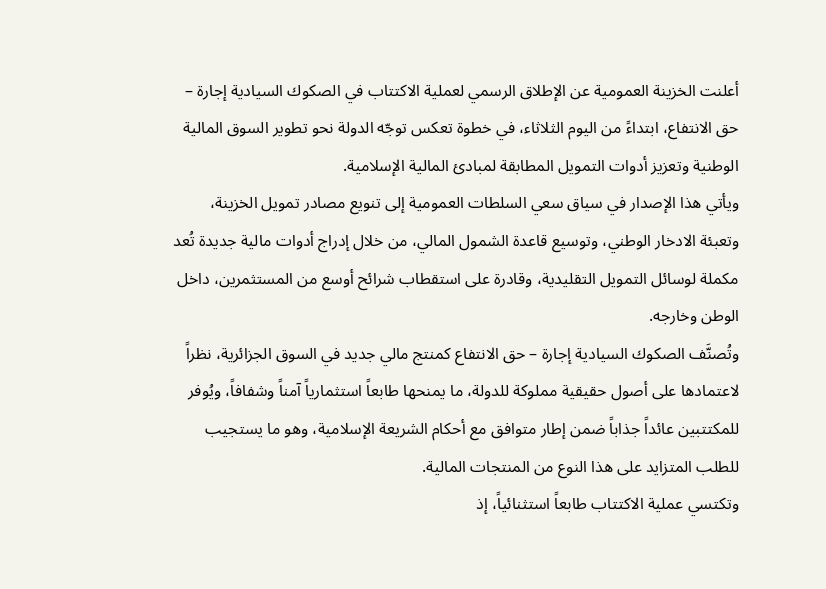أعلنت الخزينة العمومية عن الإطلاق الرسمي لعملية الاكتتاب في الصكوك السيادية إجارة – حق الانتفاع، ابتداءً من اليوم الثلاثاء، في خطوة تعكس توجّه الدولة نحو تطوير السوق المالية الوطنية وتعزيز أدوات التمويل المطابقة لمبادئ المالية الإسلامية.
ويأتي هذا الإصدار في سياق سعي السلطات العمومية إلى تنويع مصادر تمويل الخزينة، وتعبئة الادخار الوطني، وتوسيع قاعدة الشمول المالي، من خلال إدراج أدوات مالية جديدة تُعد مكملة لوسائل التمويل التقليدية، وقادرة على استقطاب شرائح أوسع من المستثمرين، داخل الوطن وخارجه.
وتُصنَّف الصكوك السيادية إجارة – حق الانتفاع كمنتج مالي جديد في السوق الجزائرية، نظراً لاعتمادها على أصول حقيقية مملوكة للدولة، ما يمنحها طابعاً استثمارياً آمناً وشفافاً، ويُوفر للمكتتبين عائداً جذاباً ضمن إطار متوافق مع أحكام الشريعة الإسلامية، وهو ما يستجيب للطلب المتزايد على هذا النوع من المنتجات المالية.
وتكتسي عملية الاكتتاب طابعاً استثنائياً، إذ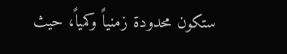ستكون محدودة زمنياً وكمياً، حيث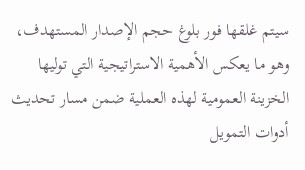سيتم غلقها فور بلوغ حجم الإصدار المستهدف، وهو ما يعكس الأهمية الاستراتيجية التي توليها الخزينة العمومية لهذه العملية ضمن مسار تحديث أدوات التمويل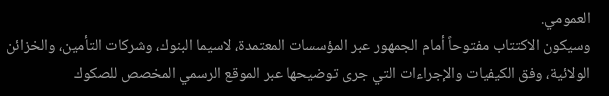العمومي.
وسيكون الاكتتاب مفتوحاً أمام الجمهور عبر المؤسسات المعتمدة، لاسيما البنوك، وشركات التأمين، والخزائن الولائية، وفق الكيفيات والإجراءات التي جرى توضيحها عبر الموقع الرسمي المخصص للصكوك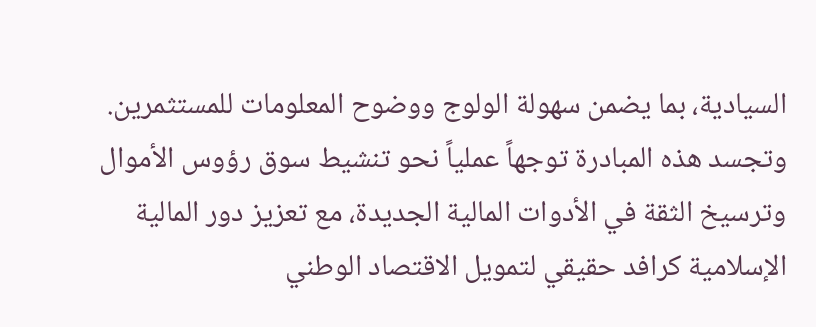السيادية، بما يضمن سهولة الولوج ووضوح المعلومات للمستثمرين.
وتجسد هذه المبادرة توجهاً عملياً نحو تنشيط سوق رؤوس الأموال وترسيخ الثقة في الأدوات المالية الجديدة، مع تعزيز دور المالية الإسلامية كرافد حقيقي لتمويل الاقتصاد الوطني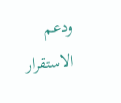ودعم الاستقرار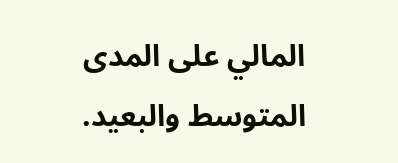المالي على المدى المتوسط والبعيد.